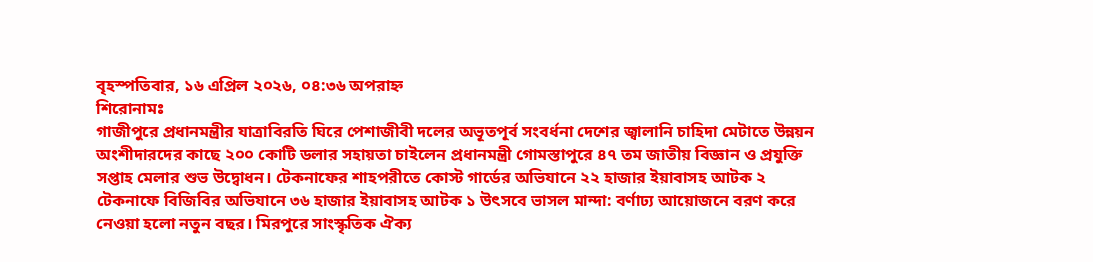বৃহস্পতিবার, ১৬ এপ্রিল ২০২৬, ০৪:৩৬ অপরাহ্ন
শিরোনামঃ
গাজীপুরে প্রধানমন্ত্রীর যাত্রাবিরতি ঘিরে পেশাজীবী দলের অভূতপূর্ব সংবর্ধনা দেশের জ্বালানি চাহিদা মেটাতে উন্নয়ন অংশীদারদের কাছে ২০০ কোটি ডলার সহায়তা চাইলেন প্রধানমন্ত্রী গোমস্তাপুরে ৪৭ তম জাতীয় বিজ্ঞান ও প্রযুক্তি সপ্তাহ মেলার শুভ উদ্বোধন। টেকনাফের শাহপরীতে কোস্ট গার্ডের অভিযানে ২২ হাজার ইয়াবাসহ আটক ২ টেকনাফে বিজিবির অভিযানে ৩৬ হাজার ইয়াবাসহ আটক ১ উৎসবে ভাসল মান্দা: বর্ণাঢ্য আয়োজনে বরণ করে নেওয়া হলো নতুন বছর। মিরপুরে সাংস্কৃতিক ঐক্য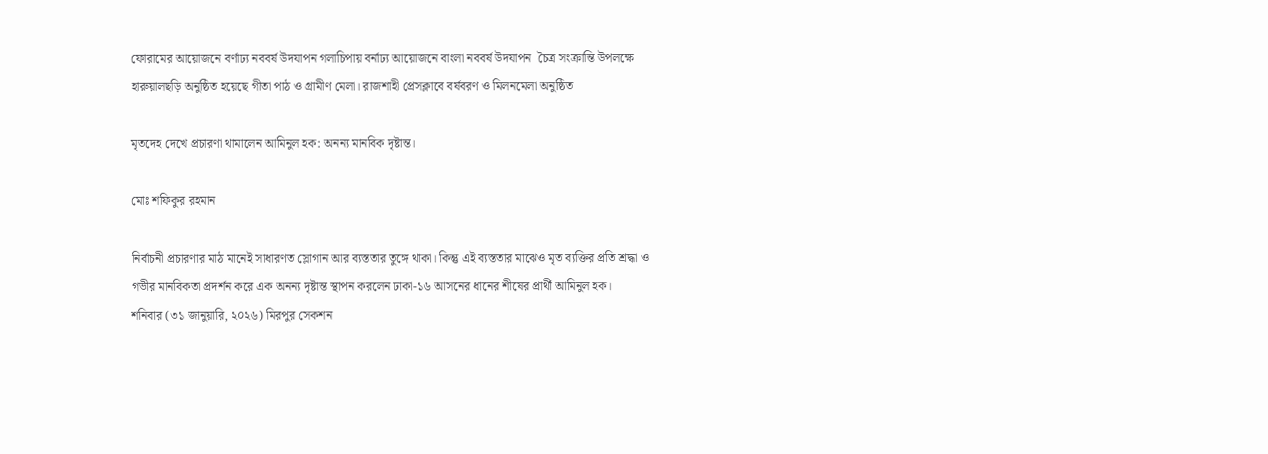ফোরামের আয়োজনে বর্ণাঢ্য নববর্ষ উদযাপন গলাচিপায় বর্নাঢ্য আয়োজনে বাংলা নববর্ষ উদযাপন  চৈত্র সংক্রান্তি উপলক্ষে হারুয়ালছড়ি অনুষ্ঠিত হয়েছে গীতা পাঠ ও গ্রামীণ মেলা। রাজশাহী প্রেসক্লাবে বর্ষবরণ ও মিলনমেলা অনুষ্ঠিত

মৃতদেহ দেখে প্রচারণা থামালেন আমিনুল হক: অনন্য মানবিক দৃষ্টান্ত।

মোঃ শফিকুর রহমান

নির্বাচনী প্রচারণার মাঠ মানেই সাধারণত স্লোগান আর ব্যস্ততার তুঙ্গে থাকা। কিন্তু এই ব্যস্ততার মাঝেও মৃত ব্যক্তির প্রতি শ্রদ্ধা ও গভীর মানবিকতা প্রদর্শন করে এক অনন্য দৃষ্টান্ত স্থাপন করলেন ঢাকা-১৬ আসনের ধানের শীষের প্রার্থী আমিনুল হক।
শনিবার (৩১ জানুয়ারি, ২০২৬) মিরপুর সেকশন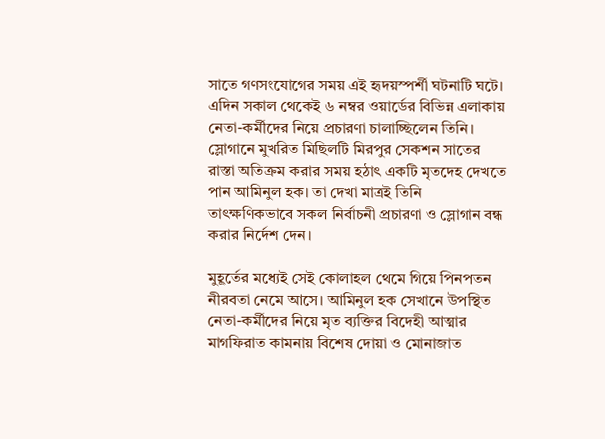সাতে গণসংযোগের সময় এই হৃদয়স্পর্শী ঘটনাটি ঘটে। এদিন সকাল থেকেই ৬ নম্বর ওয়ার্ডের বিভিন্ন এলাকায় নেতা-কর্মীদের নিয়ে প্রচারণা চালাচ্ছিলেন তিনি। স্লোগানে মুখরিত মিছিলটি মিরপুর সেকশন সাতের রাস্তা অতিক্রম করার সময় হঠাৎ একটি মৃতদেহ দেখতে পান আমিনুল হক। তা দেখা মাত্রই তিনি তাৎক্ষণিকভাবে সকল নির্বাচনী প্রচারণা ও স্লোগান বন্ধ করার নির্দেশ দেন।

মুহূর্তের মধ্যেই সেই কোলাহল থেমে গিয়ে পিনপতন নীরবতা নেমে আসে। আমিনুল হক সেখানে উপস্থিত নেতা-কর্মীদের নিয়ে মৃত ব্যক্তির বিদেহী আত্মার মাগফিরাত কামনায় বিশেষ দোয়া ও মোনাজাত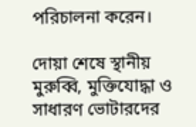পরিচালনা করেন।

দোয়া শেষে স্থানীয় মুরুব্বি, মুক্তিযোদ্ধা ও সাধারণ ভোটারদের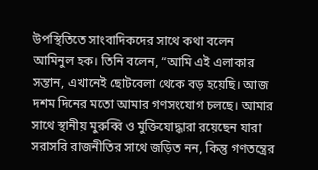উপস্থিতিতে সাংবাদিকদের সাথে কথা বলেন আমিনুল হক। তিনি বলেন, “আমি এই এলাকার সন্তান, এখানেই ছোটবেলা থেকে বড় হয়েছি। আজ দশম দিনের মতো আমার গণসংযোগ চলছে। আমার সাথে স্থানীয় মুরুব্বি ও মুক্তিযোদ্ধারা রয়েছেন যারা সরাসরি রাজনীতির সাথে জড়িত নন, কিন্তু গণতন্ত্রের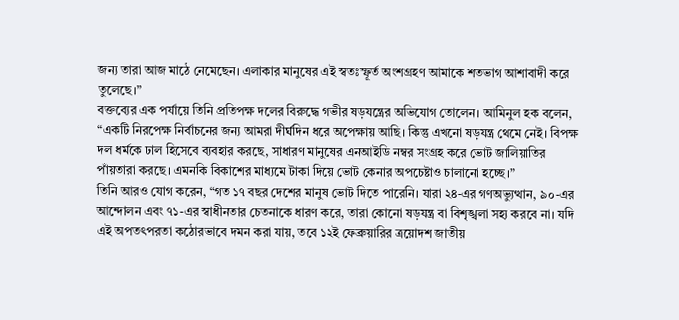জন্য তারা আজ মাঠে নেমেছেন। এলাকার মানুষের এই স্বতঃস্ফূর্ত অংশগ্রহণ আমাকে শতভাগ আশাবাদী করে তুলেছে।”
বক্তব্যের এক পর্যায়ে তিনি প্রতিপক্ষ দলের বিরুদ্ধে গভীর ষড়যন্ত্রের অভিযোগ তোলেন। আমিনুল হক বলেন, “একটি নিরপেক্ষ নির্বাচনের জন্য আমরা দীর্ঘদিন ধরে অপেক্ষায় আছি। কিন্তু এখনো ষড়যন্ত্র থেমে নেই। বিপক্ষ দল ধর্মকে ঢাল হিসেবে ব্যবহার করছে, সাধারণ মানুষের এনআইডি নম্বর সংগ্রহ করে ভোট জালিয়াতির পাঁয়তারা করছে। এমনকি বিকাশের মাধ্যমে টাকা দিয়ে ভোট কেনার অপচেষ্টাও চালানো হচ্ছে।”
তিনি আরও যোগ করেন, “গত ১৭ বছর দেশের মানুষ ভোট দিতে পারেনি। যারা ২৪-এর গণঅভ্যুত্থান, ৯০-এর আন্দোলন এবং ৭১-এর স্বাধীনতার চেতনাকে ধারণ করে, তারা কোনো ষড়যন্ত্র বা বিশৃঙ্খলা সহ্য করবে না। যদি এই অপতৎপরতা কঠোরভাবে দমন করা যায়, তবে ১২ই ফেব্রুয়ারির ত্রয়োদশ জাতীয়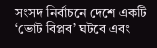সংসদ নির্বাচনে দেশে একটি ‘ভোট বিপ্লব’ ঘটবে এবং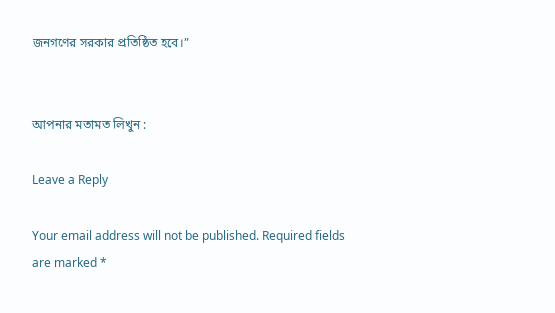জনগণের সরকার প্রতিষ্ঠিত হবে।”


আপনার মতামত লিখুন :

Leave a Reply

Your email address will not be published. Required fields are marked *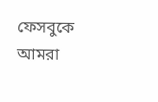ফেসবুকে আমরা